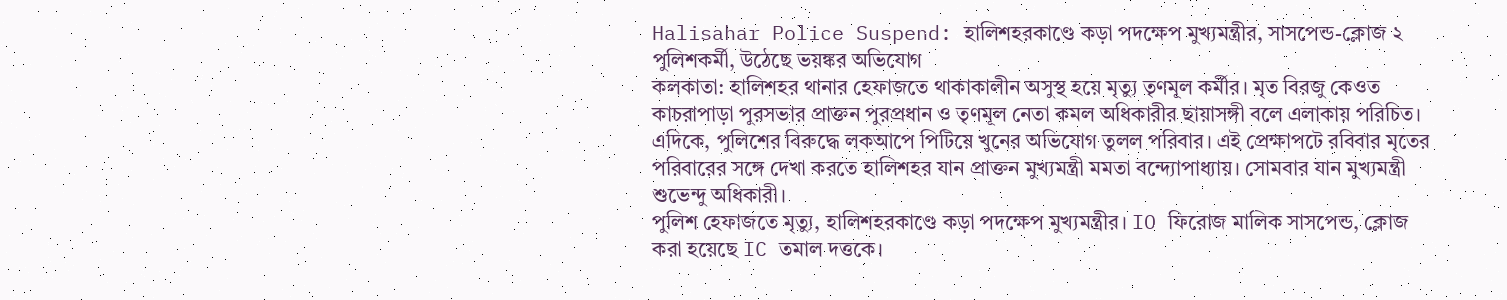Halisahar Police Suspend: হালিশহরকাণ্ডে কড়া পদক্ষেপ মুখ্যমন্ত্রীর, সাসপেন্ড-ক্লোজ ২ পুলিশকর্মী, উঠেছে ভয়ঙ্কর অভিযোগ
কলকাতা: হালিশহর থানার হেফাজতে থাকাকালীন অসুস্থ হয়ে মৃত্যু তৃণমূল কর্মীর। মৃত বিরজু কেওত কাচরাপাড়া পুরসভার প্রাক্তন পুরপ্রধান ও তৃণমূল নেতা কমল অধিকারীর ছায়াসঙ্গী বলে এলাকায় পরিচিত। এদিকে, পুলিশের বিরুদ্ধে লকআপে পিটিয়ে খুনের অভিযোগ তুলল পরিবার। এই প্রেক্ষাপটে রবিবার মৃতের পরিবারের সঙ্গে দেখা করতে হালিশহর যান প্রাক্তন মুখ্যমন্ত্রী মমতা বন্দ্যোপাধ্যায়। সোমবার যান মুখ্যমন্ত্রী শুভেন্দু অধিকারী।
পুলিশ হেফাজতে মৃত্যু, হালিশহরকাণ্ডে কড়া পদক্ষেপ মুখ্যমন্ত্রীর। IO ফিরোজ মালিক সাসপেন্ড, ক্লোজ করা হয়েছে IC তমাল দত্তকে।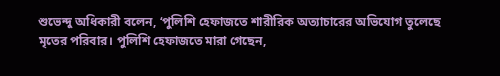শুভেন্দু অধিকারী বলেন, ‘পুলিশি হেফাজতে শারীরিক অত্যাচারের অভিযোগ তুলেছে মৃতের পরিবার। পুলিশি হেফাজতে মারা গেছেন,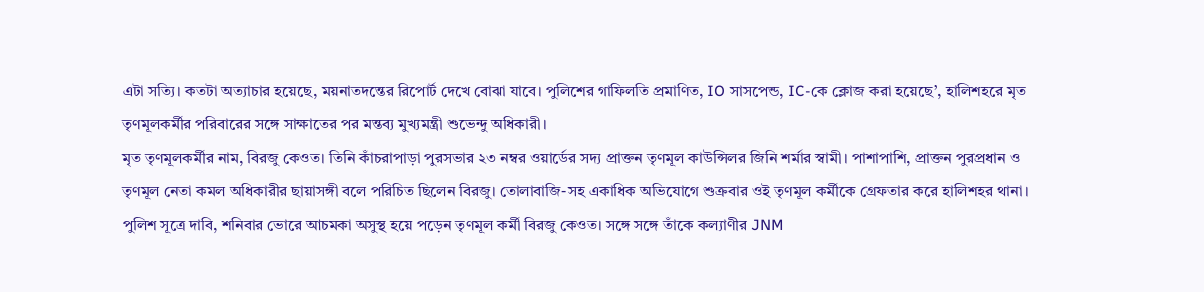এটা সত্যি। কতটা অত্যাচার হয়েছে, ময়নাতদন্তের রিপোর্ট দেখে বোঝা যাবে। পুলিশের গাফিলতি প্রমাণিত, IO সাসপেন্ড, IC-কে ক্লোজ করা হয়েছে’, হালিশহরে মৃত তৃণমূলকর্মীর পরিবারের সঙ্গে সাক্ষাতের পর মন্তব্য মুখ্যমন্ত্রী শুভেন্দু অধিকারী।
মৃত তৃণমূলকর্মীর নাম, বিরজু কেওত। তিনি কাঁচরাপাড়া পুরসভার ২৩ নম্বর ওয়ার্ডের সদ্য প্রাক্তন তৃণমূল কাউন্সিলর জিনি শর্মার স্বামী। পাশাপাশি, প্রাক্তন পুরপ্রধান ও তৃণমূল নেতা কমল অধিকারীর ছায়াসঙ্গী বলে পরিচিত ছিলেন বিরজু। তোলাবাজি-সহ একাধিক অভিযোগে শুক্রবার ওই তৃণমূল কর্মীকে গ্রেফতার করে হালিশহর থানা। পুলিশ সূত্রে দাবি, শনিবার ভোরে আচমকা অসুস্থ হয়ে পড়েন তৃণমূল কর্মী বিরজু কেওত। সঙ্গে সঙ্গে তাঁকে কল্যাণীর JNM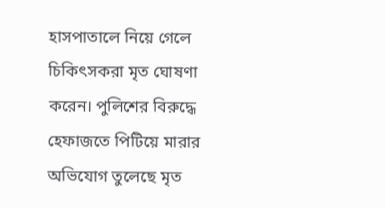হাসপাতালে নিয়ে গেলে চিকিৎসকরা মৃত ঘোষণা করেন। পুলিশের বিরুদ্ধে হেফাজতে পিটিয়ে মারার অভিযোগ তুলেছে মৃত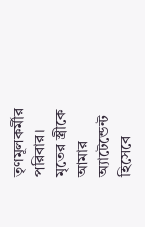তৃণমূলকর্মীর পরিবার।
মৃতের স্ত্রীকে আমার অ্যাটেন্ডেন্ট হিসেবে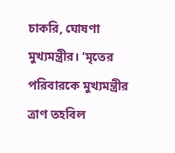চাকরি, ঘোষণা মুখ্যমন্ত্রীর। ‘মৃতের পরিবারকে মুখ্যমন্ত্রীর ত্রাণ তহবিল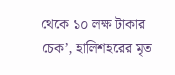থেকে ১০ লক্ষ টাকার চেক’, হালিশহরের মৃত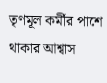তৃণমূল কর্মীর পাশে থাকার আশ্বাস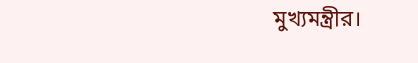মুখ্যমন্ত্রীর।